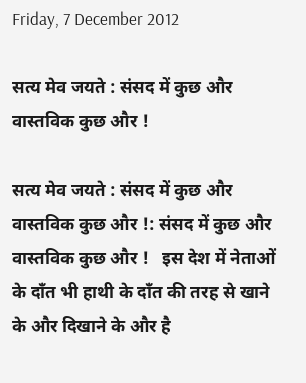Friday, 7 December 2012

सत्य मेव जयते : संसद में कुछ और वास्तविक कुछ और !

सत्य मेव जयते : संसद में कुछ और वास्तविक कुछ और !: संसद में कुछ और  वास्तविक कुछ और !   इस देश में नेताओं के दाँत भी हाथी के दाँत की तरह से खाने के और दिखाने के और है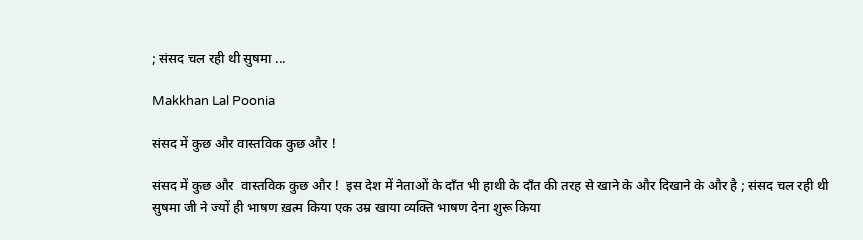; संसद चल रही थी सुषमा ...

Makkhan Lal Poonia

संसद में कुछ और वास्तविक कुछ और !

संसद में कुछ और  वास्तविक कुछ और !  इस देश में नेताओं के दाँत भी हाथी के दाँत की तरह से खाने के और दिखाने के और है ; संसद चल रही थी सुषमा जी ने ज्यों ही भाषण ख़त्म किया एक उम्र खाया व्यक्ति भाषण देना शुरू किया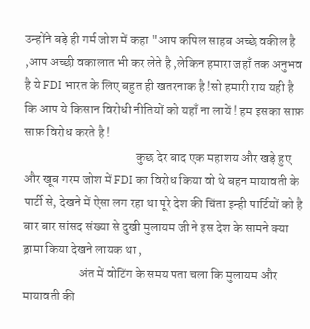उन्होंने बड़े ही गर्म जोश में कहा "आप कपिल साहब अच्छे वकील है ,आप अच्छी वकालात भी कर लेते है ,लेकिन हमारा जहाँ तक अनुभव है ये FDI भारत के लिए बहुत ही खतरनाक है !सो हमारी राय यही है कि आप ये किसान विरोधी नीतियों को यहाँ ना लायें ! हम इसका साफ़ साफ़ विरोध करते है !
                                            कुछ देर बाद एक महाशय और खड़े हुए और खूब गरम जोश में FDI का विरोध किया वो थे बहन मायावती के पार्टी से, देखने में ऐसा लग रहा था पूरे देश की चिंता इन्ही पार्टियों को है बार बार सांसद संख्या से दुखी मुलायम जी ने इस देश के सामने क्या ड्रामा किया देखने लायक था ,
                      अंत में वोटिंग के समय पता चला कि मुलायम और मायावती की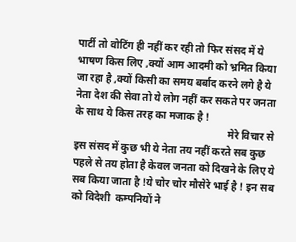पार्टी तो वोटिंग ही नहीं कर रही तो फिर संसद में ये भाषण किस लिए ,क्यों आम आदमी को भ्रमित किया जा रहा है ,क्यों किसी का समय बर्बाद करने लगे है ये नेता देश की सेवा तो ये लोग नहीं कर सकते पर जनता के साथ ये किस तरह का मजाक है !
                                                           मेरे विचार से इस संसद में कुछ भी ये नेता तय नहीं करते सब कुछ पहले से तय होता है केवल जनता को दिखने के लिए ये सब किया जाता है !ये चोर चोर मौसेरे भाई है ! इन सब को विदेशी  कम्पनियों ने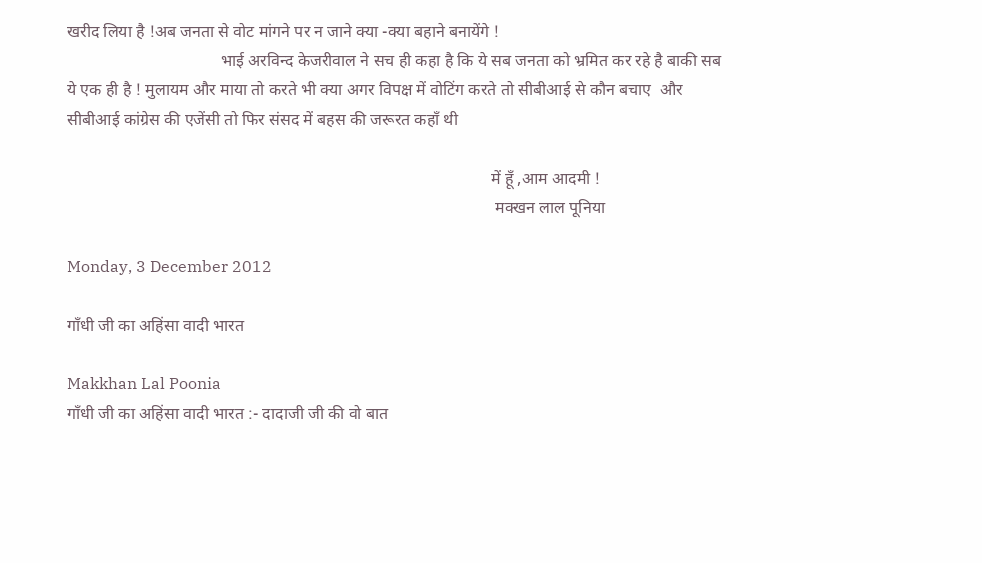खरीद लिया है !अब जनता से वोट मांगने पर न जाने क्या -क्या बहाने बनायेंगे !
                                     भाई अरविन्द केजरीवाल ने सच ही कहा है कि ये सब जनता को भ्रमित कर रहे है बाकी सब ये एक ही है ! मुलायम और माया तो करते भी क्या अगर विपक्ष में वोटिंग करते तो सीबीआई से कौन बचाए  और सीबीआई कांग्रेस की एजेंसी तो फिर संसद में बहस की जरूरत कहाँ थी

                                                                                                      में हूँ ,आम आदमी !
                                                                                                       मक्खन लाल पूनिया

Monday, 3 December 2012

गाँधी जी का अहिंसा वादी भारत

Makkhan Lal Poonia
गाँधी जी का अहिंसा वादी भारत :- दादाजी जी की वो बात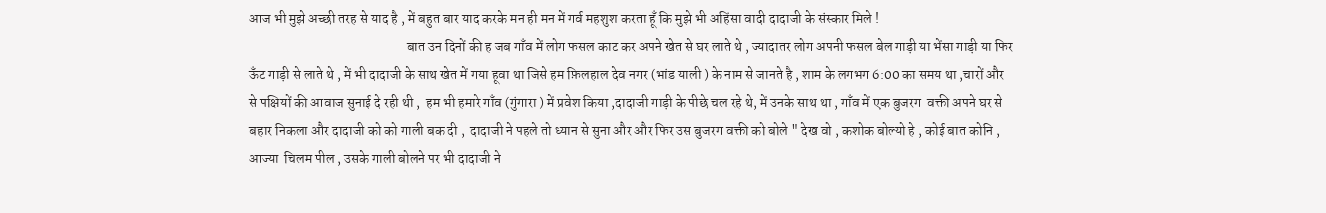आज भी मुझे अच्छी तरह से याद है , में बहुत बार याद करके मन ही मन में गर्व महशुश करता हूँ कि मुझे भी अहिंसा वादी दादाजी के संस्कार मिले !
                                                         बात उन दिनों की ह जब गाँव में लोग फसल काट कर अपने खेत से घर लाते थे , ज्यादातर लोग अपनी फसल बेल गाड़ी या भेंसा गाड़ी या फिर ऊँट गाड़ी से लाते थे , में भी दादाजी के साथ खेत में गया हूवा था जिसे हम फ़िलहाल देव नगर (भांड याली ) के नाम से जानते है , शाम के लगभग 6:00 का समय था ,चारों और से पक्षियों की आवाज सुनाई दे रही थी ,  हम भी हमारे गाँव (गुंगारा ) में प्रवेश किया ,दादाजी गाड़ी के पीछे चल रहे थे, में उनके साथ था , गाँव में एक बुजरग  वक्ती अपने घर से बहार निकला और दादाजी को को गाली बक दी ,  दादाजी ने पहले तो ध्यान से सुना और और फिर उस बुजरग वक्ती को बोले " देख वो , कशोक बोल्यो हे , कोई बात कोनि , आज्या  चिलम पील , उसके गाली बोलने पर भी दादाजी ने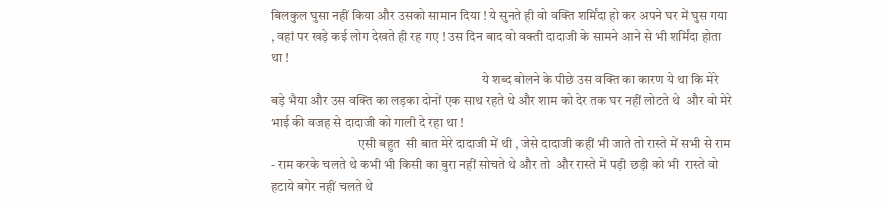बिलकुल घुसा नहीं किया और उसको सामान दिया ! ये सुनते ही वो वक्ति शर्मिंदा हो कर अपने घर में घुस गया , वहां पर खड़े कई लोग देखते ही रह गए ! उस दिन बाद वो वक्ती दादाजी के सामने आने से भी शर्मिंदा होता था !
                                                                                ये शब्द बोलने के पीछे उस वक्ति का कारण ये था कि मेरे बड़े भैया और उस वक्ति का लड़का दोनों एक साथ रहते थे और शाम को देर तक घर नहीं लोटते थे  और वो मेरे भाई की वजह से दादाजी को गाली दे रहा था !
                                 एसी बहुत  सी बात मेरे दादाजी में थी , जेसे दादाजी कहीं भी जाते तो रास्ते में सभी से राम - राम करके चलते थे कभी भी किसी का बुरा नहीं सोचते थे और तो  और रास्ते में पड़ी छड़ी को भी  रास्ते वो हटाये बगेर नहीं चलते थे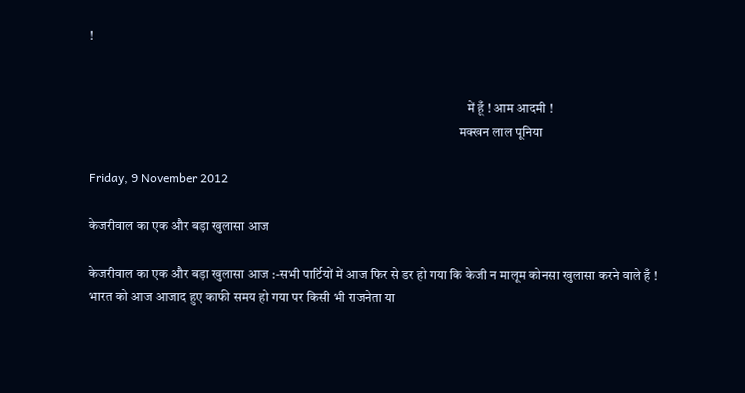!


                                                                                                                                               में हूँ ! आम आदमी !
                                                                                                                                            मक्खन लाल पूनिया

Friday, 9 November 2012

केजरीवाल का एक और बड़ा खुलासा आज

केजरीवाल का एक और बड़ा खुलासा आज :-सभी पार्टियों में आज फिर से डर हो गया कि केजी न मालूम कोनसा खुलासा करने वाले हँ ! भारत को आज आजाद हुए काफी समय हो गया पर किसी भी राजनेता या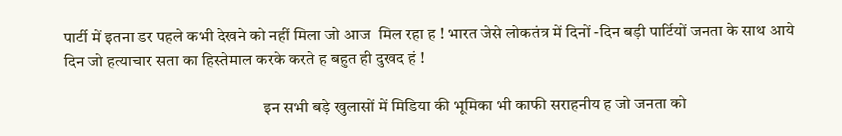पार्टी में इतना डर पहले कभी देखने को नहीं मिला जो आज  मिल रहा ह ! भारत जेसे लोकतंत्र में दिनों -दिन बड़ी पार्टियों जनता के साथ आये दिन जो हत्याचार सता का हिस्तेमाल करके करते ह बहुत ही दुखद हं !

                                                            इन सभी बड़े खुलासों में मिडिया की भूमिका भी काफी सराहनीय ह जो जनता को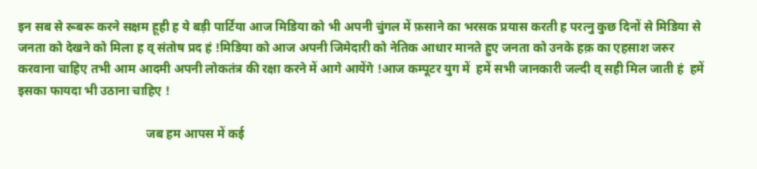इन सब से रूबरू करने सक्षम हूही ह ये बड़ी पार्टिया आज मिडिया को भी अपनी चुंगल में फ़साने का भरसक प्रयास करती ह परत्नु कुछ दिनों से मिडिया से जनता को देखने को मिला ह व् संतोष प्रद हं !मिडिया को आज अपनी जिमेदारी को नेतिक आधार मानते हुए जनता को उनके हक़ का एहसाश जरुर करवाना चाहिए तभी आम आदमी अपनी लोकतंत्र की रक्षा करने में आगे आयेंगे !आज कम्पूटर युग में  हमें सभी जानकारी जल्दी व् सही मिल जाती हं  हमें इसका फायदा भी उठाना चाहिए !

                                         जब हम आपस में कई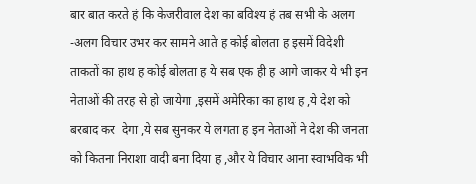बार बात करते हं कि केजरीवाल देश का बविश्य हं तब सभी के अलग -अलग विचार उभर कर सामने आते ह कोई बोलता ह इसमें विदेशी ताकतों का हाथ ह कोई बोलता ह ये सब एक ही ह आगे जाकर ये भी इन नेताओं की तरह से हो जायेगा ,इसमें अमेरिका का हाथ ह ,ये देश को बरबाद कर  देगा ,ये सब सुनकर ये लगता ह इन नेताओं ने देश की जनता को कितना निराशा वादी बना दिया ह ,और ये विचार आना स्वाभविक भी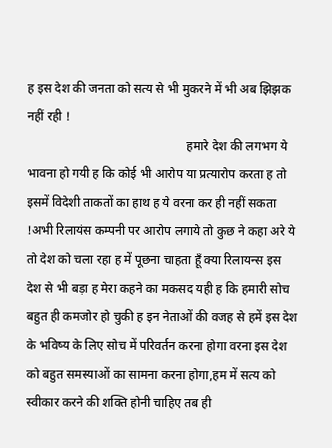ह इस देश की जनता को सत्य से भी मुकरने में भी अब झिझक नहीं रही !
                                                   हमारे देश की लगभग ये भावना हो गयी ह कि कोई भी आरोप या प्रत्यारोप करता ह तो इसमें विदेशी ताकतों का हाथ ह ये वरना कर ही नहीं सकता !अभी रिलायंस कम्पनी पर आरोप लगाये तो कुछ ने कहा अरे ये तो देश को चला रहा ह में पूछना चाहता हूँ क्या रिलायन्स इस देश से भी बड़ा ह मेरा कहने का मकसद यही ह कि हमारी सोच बहुत ही कमजोर हो चुकी ह इन नेताओं की वजह से हमें इस देश के भविष्य के लिए सोच में परिवर्तन करना होगा वरना इस देश को बहुत समस्याओं का सामना करना होगा,हम में सत्य को स्वीकार करने की शक्ति होनी चाहिए तब ही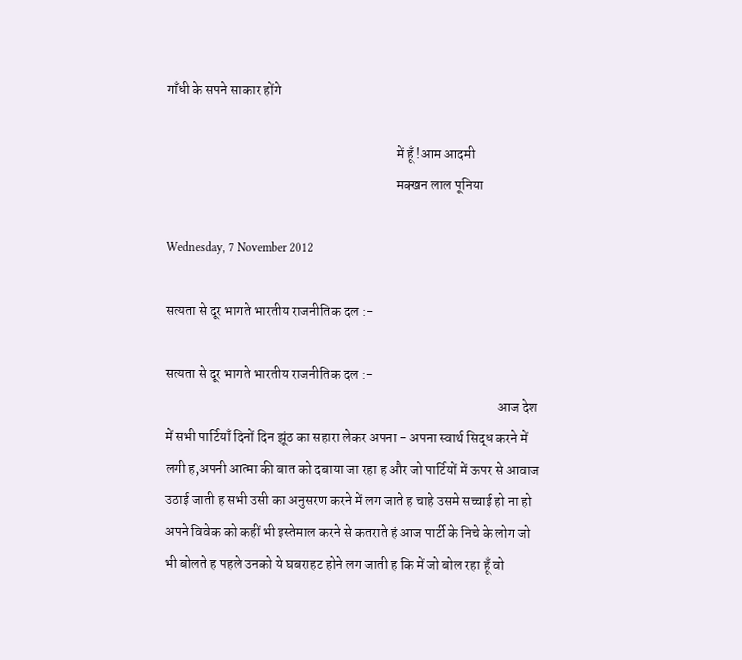गाँधी के सपने साकार होंगे

                                                                                   में हूँ !आम आदमी
                                                                                   मक्खन लाल पूनिया

Wednesday, 7 November 2012

सत्यता से दूर भागते भारतीय राजनीतिक दल :-

सत्यता से दूर भागते भारतीय राजनीतिक दल :-
                                                                                                                        आज देश में सभी पार्टियाँ दिनों दिन झूंठ का सहारा लेकर अपना - अपना स्वार्थ सिद्ध करने में लगी ह,अपनी आत्मा की बात को दबाया जा रहा ह और जो पार्टियों में ऊपर से आवाज उठाई जाती ह सभी उसी का अनुसरण करने में लग जाते ह चाहे उसमे सच्चाई हो ना हो अपने विवेक को कहीं भी इस्तेमाल करने से कतराते हं आज पार्टी के निचे के लोग जो भी बोलते ह पहले उनको ये घबराहट होने लग जाती ह कि में जो बोल रहा हूँ वो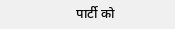पार्टी को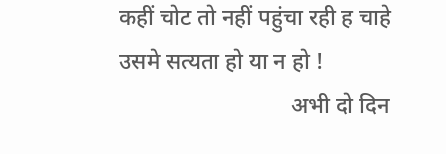कहीं चोट तो नहीं पहुंचा रही ह चाहे उसमे सत्यता हो या न हो !
                              अभी दो दिन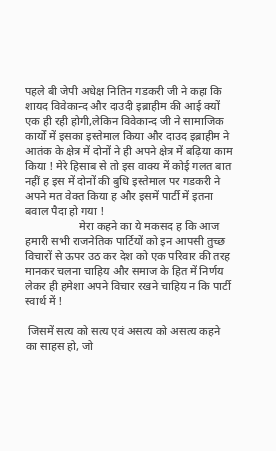पहले बी जेपी अधेक्ष नितिन गडकरी जी ने कहा कि शायद विवेकान्द और दाउदी इब्राहीम की आई क्यों एक ही रही होगी,लेकिन विवेकान्द जी ने सामाजिक कार्यों में इसका इस्तेमाल किया और दाउद इब्राहीम ने आतंक के क्षेत्र में दोनों ने ही अपने क्षेत्र में बढ़िया काम किया ! मेरे हिसाब से तो इस वाक्य में कोई गलत बात नहीं ह इस में दोनों की बुधि इस्तेमाल पर गडकरी ने अपने मत वेक्त किया ह और इसमें पार्टी में इतना बवाल पैदा हो गया !
                   मेरा कहने का ये मकसद ह कि आज हमारी सभी राजनेतिक पार्टियों को इन आपसी तुच्छ विचारों से ऊपर उठ कर देश को एक परिवार की तरह  मानकर चलना चाहिय और समाज के हित में निर्णय लेकर ही हमेशा अपने विचार रखने चाहिय न कि पार्टी स्वार्थ में !

 जिसमें सत्‍य को सत्‍य एवं असत्‍य को असत्‍य कहने का साहस हो, जो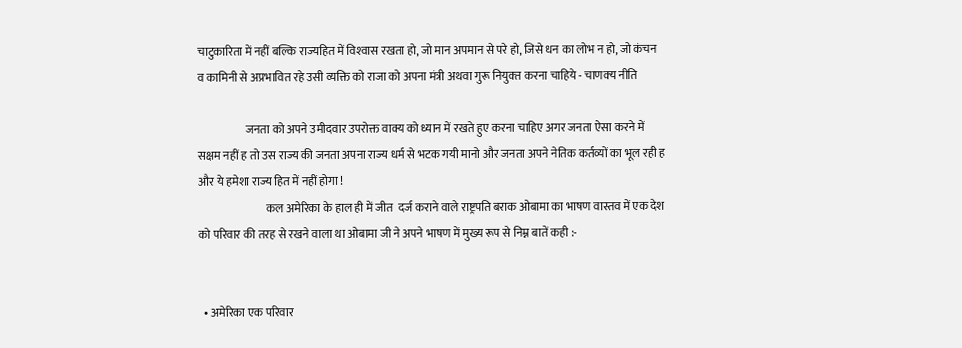चाटुकारिता में नहीं बल्कि राज्‍यहित में विश्‍वास रखता हो, जो मान अपमान से परे हो, जिसे धन का लोभ न हो, जो कंचन व कामिनी से अप्रभावित रहे उसी व्‍यक्ति को राजा को अपना मंत्री अथवा गुरू नियुक्‍त करना चाहिये - चाणक्‍य नीति

                     जनता को अपने उमीदवार उपरोक्त वाक्य को ध्यान में रखते हुए करना चाहिए अगर जनता ऐसा करने में सक्षम नहीं ह तो उस राज्य की जनता अपना राज्य धर्म से भटक गयी मानो और जनता अपने नेतिक कर्तव्यों का भूल रही ह और ये हमेशा राज्य हित में नहीं होगा !
                              कल अमेरिका के हाल ही में जीत  दर्ज कराने वाले राष्ट्रपति बराक ओबामा का भाषण वास्तव में एक देश को परिवार की तरह से रखने वाला था ओबामा जी ने अपने भाषण में मुख्य रूप से निम्न बातें कही :-


  • अमेरिका एक परिवार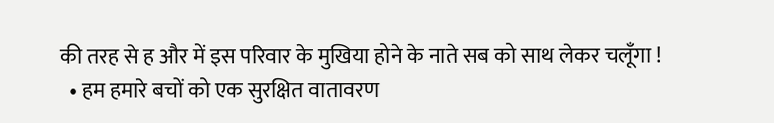की तरह से ह और में इस परिवार के मुखिया होने के नाते सब को साथ लेकर चलूँगा !
  • हम हमारे बचों को एक सुरक्षित वातावरण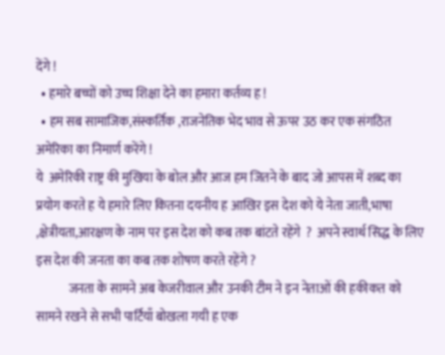देंगे !
  • हमारे बच्चों को उच्च शिक्षा देने का हमारा कर्तव्य ह !
  • हम सब सामाजिक,संस्कर्तिक ,राजनेतिक भेद भाव से ऊपर उठ कर एक संगठित अमेरिका का निमार्ण करेंगे !
ये  अमेरिकी राष्ट्र की मुखिया के बोल और आज हम जितने के बाद जो आपस में शब्द का प्रयोग करते ह ये हमारे लिए कितना दयनीय ह आखिर इस देश को ये नेता जाती,भाषा ,क्षेत्रीयता,आरक्षण के नाम पर इस देश को कब तक बांटते रहेंगे  ?  अपने स्वार्थ सिद्ध के लिए इस देश की जनता का कब तक शोषण करते रहेंगे ?
             जनता के सामने अब केजरीवाल और उनकी टीम ने इन नेताओं की हकीकत को सामने रखने से सभी पार्टियाँ बोखला गयी ह एक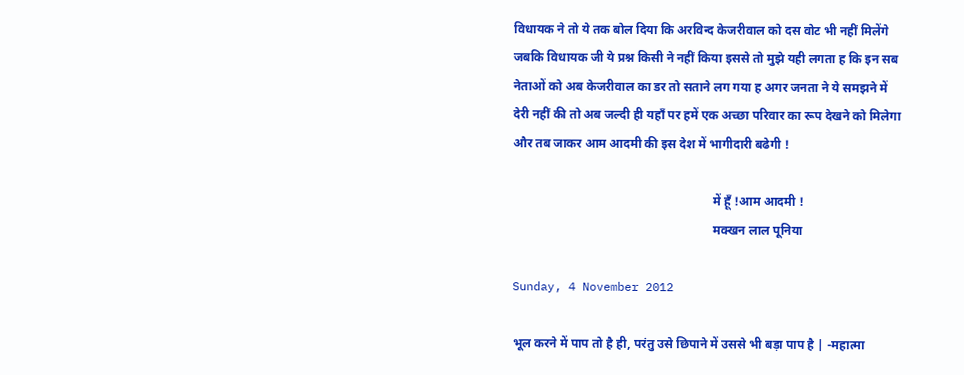विधायक ने तो ये तक बोल दिया कि अरविन्द केजरीवाल को दस वोट भी नहीं मिलेंगे जबकि विधायक जी ये प्रश्न किसी ने नहीं किया इससे तो मुझे यही लगता ह कि इन सब नेताओं को अब केजरीवाल का डर तो सताने लग गया ह अगर जनता ने ये समझने में देरी नहीं की तो अब जल्दी ही यहाँ पर हमें एक अच्छा परिवार का रूप देखने को मिलेगा और तब जाकर आम आदमी की इस देश में भागीदारी बढेगी !

                                                                में हूँ !आम आदमी !
                                                                मक्खन लाल पूनिया

Sunday, 4 November 2012

भूल करने में पाप तो है ही, परंतु उसे छिपाने में उससे भी बड़ा पाप है | -महात्मा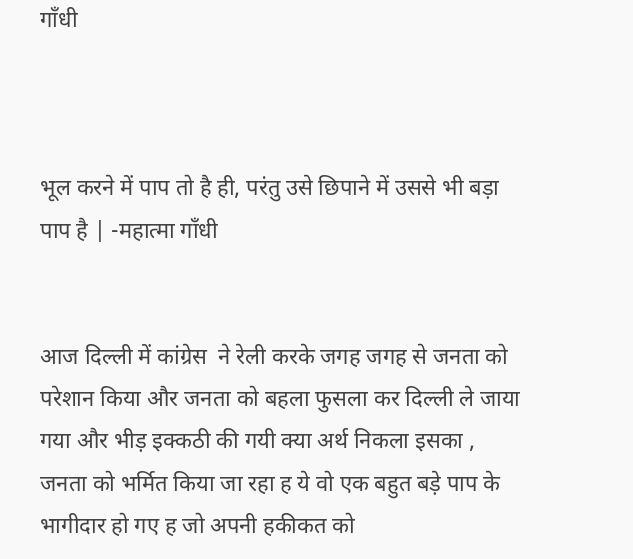गाँधी



भूल करने में पाप तो है ही, परंतु उसे छिपाने में उससे भी बड़ा पाप है | -महात्मा गाँधी


आज दिल्ली में कांग्रेस  ने रेली करके जगह जगह से जनता को परेशान किया और जनता को बहला फुसला कर दिल्ली ले जाया गया और भीड़ इक्कठी की गयी क्या अर्थ निकला इसका , जनता को भर्मित किया जा रहा ह ये वो एक बहुत बड़े पाप के भागीदार हो गए ह जो अपनी हकीकत को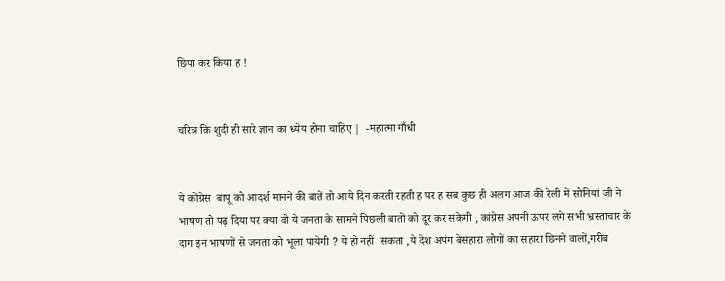छिपा कर किया ह !


चरित्र कि शुदी ही सारे ज्ञान का ध्येय होना चाहिए |  -महात्मा गाँधी


ये कोंग्रेस  बापू को आदर्श मानने की बातें तो आये दिन करती रहती ह पर ह सब कुछ ही अलग आज की रेली में सोनियां जी ने भाषण तो पढ़ दिया पर क्या वो ये जनता के सामने पिछली बातों को दूर कर सकेगी , कांग्रेस अपनी ऊपर लगे सभी भ्रस्ताचार के दाग इन भाषणों से जनता को भूला पायेगी ? ये हो नहीं  सकता ,ये देश अपंग बेसहारा लोगों का सहारा छिनने वालों,गरीब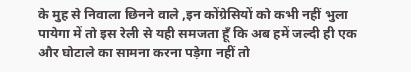के मुह से निवाला छिनने वाले ,इन कोंग्रेसियों को कभी नहीं भुला पायेगा में तो इस रेली से यही समजता हूँ कि अब हमें जल्दी ही एक और घोटाले का सामना करना पड़ेगा नहीं तो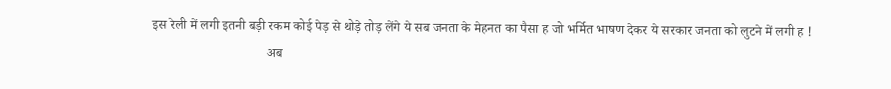इस रेली में लगी इतनी बड़ी रकम कोई पेड़ से थोड़े तोड़ लेंगे ये सब जनता के मेहनत का पैसा ह जो भर्मित भाषण देकर ये सरकार जनता को लुटने में लगी ह !
                                  अब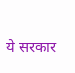ये सरकार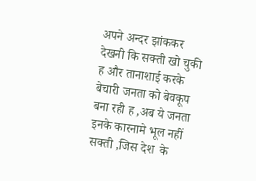अपने अन्दर झांककर  देखनी कि सक्ती खो चुकी ह और तानाशाई करके बेचारी जनता को बेवकूप बना रही ह ,अब ये जनता इनके कारनामे भूल नहीं सक्ती ,जिस देश  के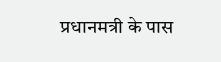प्रधानमत्री के पास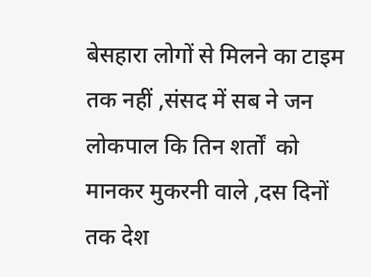बेसहारा लोगों से मिलने का टाइम तक नहीं ,संसद में सब ने जन लोकपाल कि तिन शर्तों  को मानकर मुकरनी वाले ,दस दिनों तक देश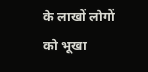के लाखों लोगों को भूखा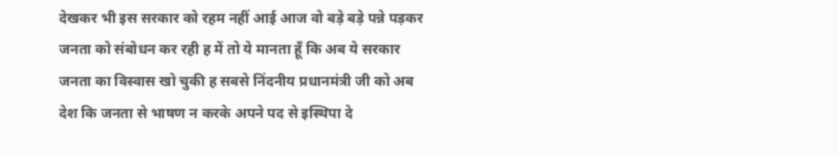देखकर भी इस सरकार को रहम नहीं आई आज वो बड़े बड़े पन्ने पड़कर जनता को संबोधन कर रही ह में तो ये मानता हूँ कि अब ये सरकार जनता का विस्वास खो चुकी ह सबसे निंदनीय प्रधानमंत्री जी को अब देश कि जनता से भाषण न करके अपने पद से इस्थिपा दे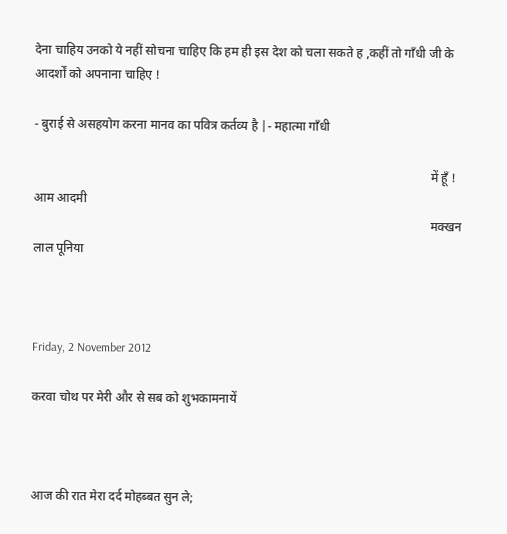देना चाहिय उनको ये नहीं सोचना चाहिए कि हम ही इस देश को चला सकते ह ,कहीं तो गाँधी जी के आदर्शों को अपनाना चाहिए !

- बुराई से असहयोग करना मानव का पवित्र कर्तव्य है |- महात्मा गाँधी

                                                                                                                               में हूँ ! आम आदमी
                                                                                                                               मक्खन लाल पूनिया



Friday, 2 November 2012

करवा चोथ पर मेरी और से सब को शुभकामनायें



आज की रात मेरा दर्द मोहब्बत सुन ले;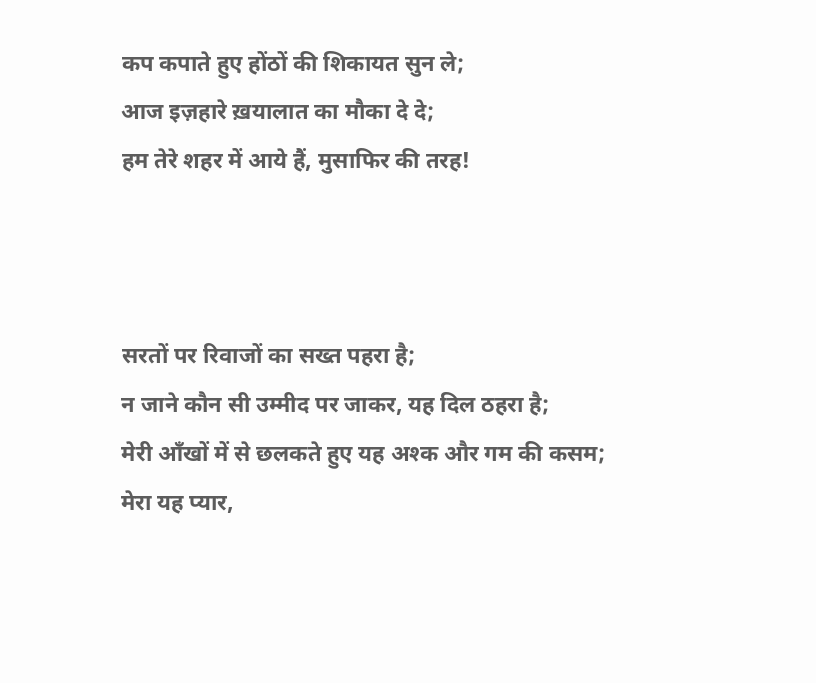कप कपाते हुए होंठों की शिकायत सुन ले;
आज इज़हारे ख़यालात का मौका दे दे;
हम तेरे शहर में आये हैं, मुसाफिर की तरह!



सरतों पर रिवाजों का सख्त पहरा है;
न जाने कौन सी उम्मीद पर जाकर, यह दिल ठहरा है;
मेरी आँखों में से छलकते हुए यह अश्क और गम की कसम;
मेरा यह प्यार,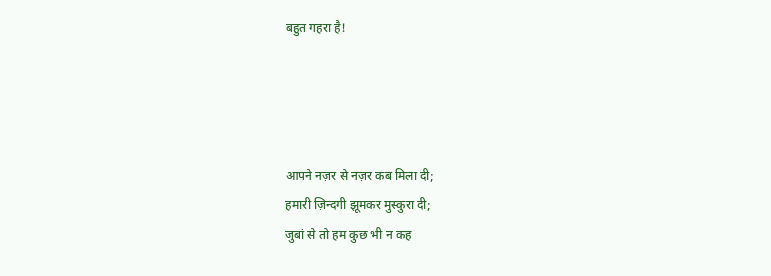बहुत गहरा है!




आपने नज़र से नज़र कब मिला दी;
हमारी ज़िन्दगी झूमकर मुस्कुरा दी;
जुबां से तो हम कुछ भी न कह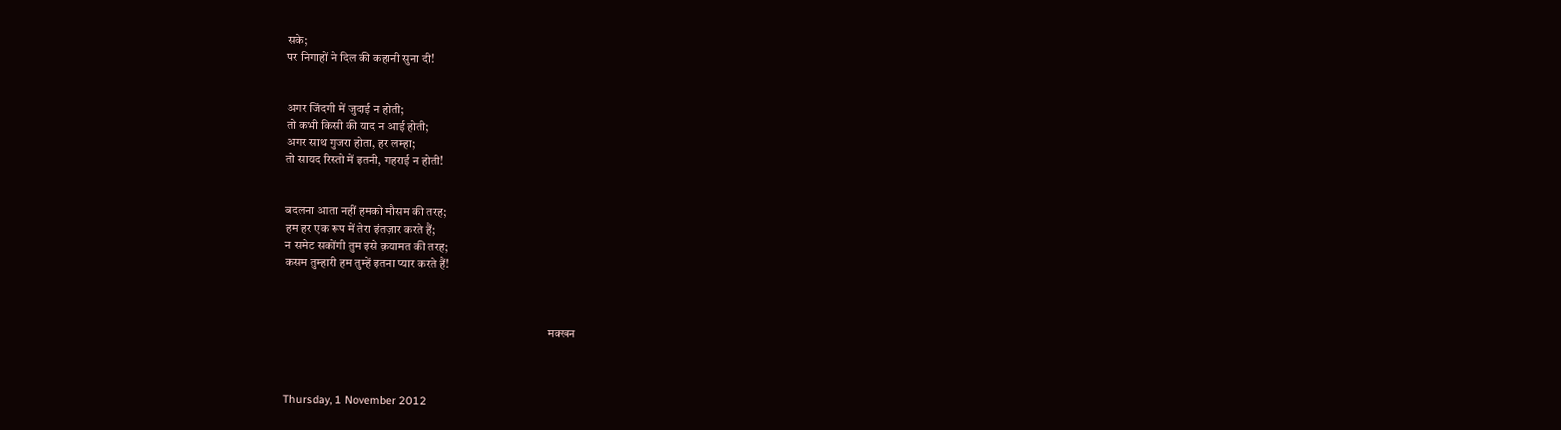सके;
पर निगाहों ने दिल की कहानी सुना दी!


अगर जिंदगी में जुदाई न होती;
तो कभी किसी की याद न आई होती;
अगर साथ गुजरा होता, हर लम्हा;
तो सायद रिस्तो में इतनी, गहराई न होती!


बदलना आता नहीं हमको मौसम की तरह;
हम हर एक रूप में तेरा इंतज़ार करते हैं;
न समेट सकोंगी तुम इसे क़यामत की तरह;
कसम तुम्हारी हम तुम्हें इतना प्यार करते हैं!



                                                                                                             मक्खन



Thursday, 1 November 2012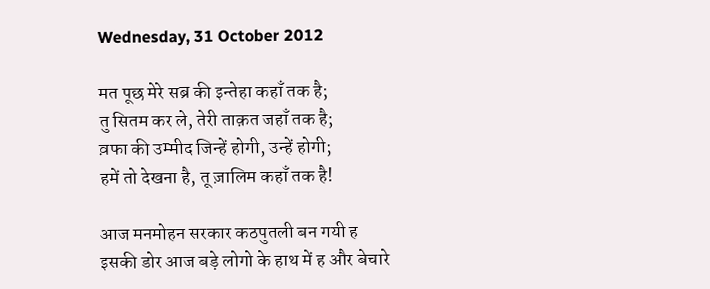Wednesday, 31 October 2012

मत पूछ मेरे सब्र की इन्तेहा कहाँ तक है;
तु सितम कर ले, तेरी ताक़त जहाँ तक है;
व़फा की उम्मीद जिन्हें होगी, उन्हें होगी;
हमें तो देखना है, तू ज़ालिम कहाँ तक है!

आज मनमोहन सरकार कठपुतली बन गयी ह इसकी डोर आज बड़े लोगो के हाथ में ह और बेचारे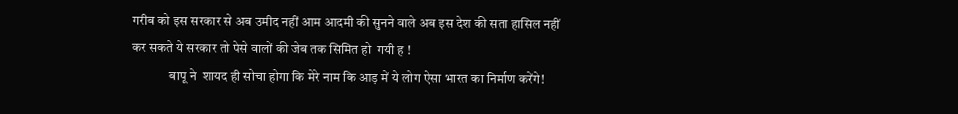गरीब को इस सरकार से अब उमीद नहीं आम आदमी की सुनने वाले अब इस देश की सता हासिल नहीं कर सकते ये सरकार तो पेसे वालों की जेब तक सिमित हो  गयी ह !
              बापू ने  शायद ही सोचा होगा कि मेरे नाम कि आड़ में ये लोग ऐसा भारत का निर्माण करेंगे!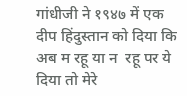गांधीजी ने १९४७ में एक दीप हिंदुस्तान को दिया कि अब म रहू या न  रहू पर ये दिया तो मेरे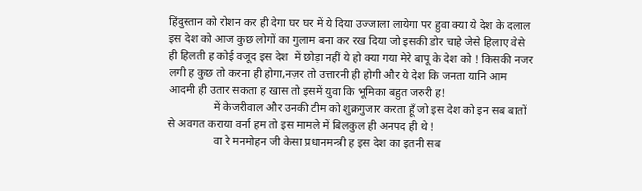हिंदुस्तान को रोशन कर ही देगा घर घर में ये दिया उज्जाला लायेगा पर हुवा क्या ये देश के दलाल इस देश को आज कुछ लोगों का गुलाम बना कर रख दिया जो इसकी डोर चाहे जेसे हिलाए वेसे ही हिलती ह कोई वजूद इस देश  में छोड़ा नहीं ये हो क्या गया मेरे बापू के देश को ! किसकी नजर लगी ह कुछ तो करना ही होगा,नज़र तो उत्तारनी ही होगी और ये देश कि जनता यानि आम आदमी ही उतार सकता ह खास तो इसमें युवा कि भूमिका बहुत जरुरी ह!
                में केजरीवाल और उनकी टीम को शुक्रगुजार करता हूँ जो इस देश को इन सब बातों से अवगत कराया वर्ना हम तो इस मामले में बिलकुल ही अनपद ही थे !
                वा रे मनमोहन जी केसा प्रधानमन्त्री ह इस देश का इतनी सब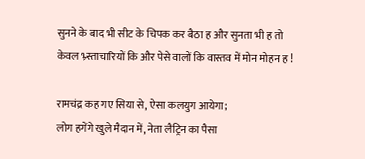सुनने के बाद भी सीट के चिपक कर बैठा ह और सुनता भी ह तो केवल भ्र्स्ताचारियों कि और पेसे वालों कि वास्तव में मोन मोहन ह !

रामचंद्र कह गए सिया से, ऐसा कलयुग आयेगा;
लोग हगेंगे खुले मैदान में, नेता लैट्रिन का पैसा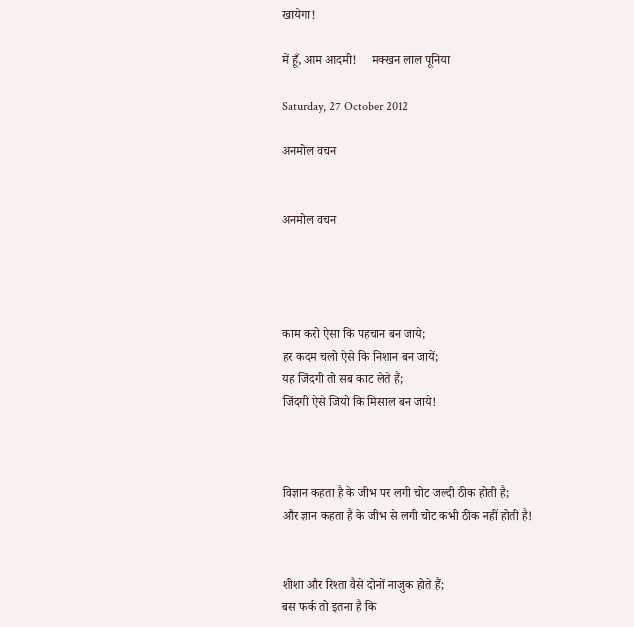खायेगा!

में हूँ, आम आदमी!     मक्खन लाल पूनिया

Saturday, 27 October 2012

अनमोल वचन


अनमोल वचन




काम करो ऐसा कि पहचान बन जाये;
हर कदम चलो ऐसे कि निशान बन जायें;
यह जिंदगी तो सब काट लेते हैं;
जिंदगी ऐसे जियो कि मिसाल बन जाये!



विज्ञान कहता है के जीभ पर लगी चोट जल्दी ठीक होती है;
और ज्ञान कहता है के जीभ से लगी चोट कभी ठीक नहीं होती है!


शीशा और रिश्ता वैसे दोनों नाजुक होते हैं;
बस फर्क तो इतना है कि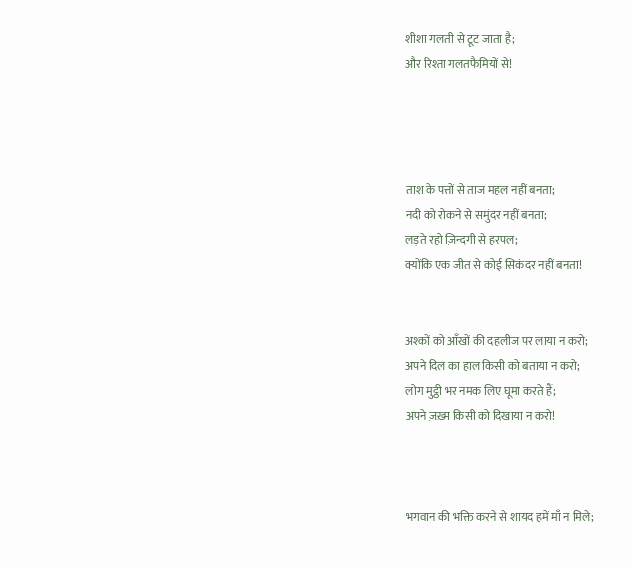शीशा गलती से टूट जाता है;
और रिश्ता गलतफैमियों से!




ताश के पत्तों से ताज महल नहीं बनता;
नदी को रोकने से समुंदर नहीं बनता;
लड़ते रहो ज़िन्दगी से हरपल;
क्योंकि एक जीत से कोई सिकंदर नहीं बनता!


अश्कों को आँखों की दहलीज पर लाया न करो;
अपने दिल का हाल किसी को बताया न करो;
लोग मुट्ठी भर नमक लिए घूमा करते हैं;
अपने ज़ख़्म किसी को दिखाया न करो!



भगवान की भक्ति करने से शायद हमें माँ न मिले;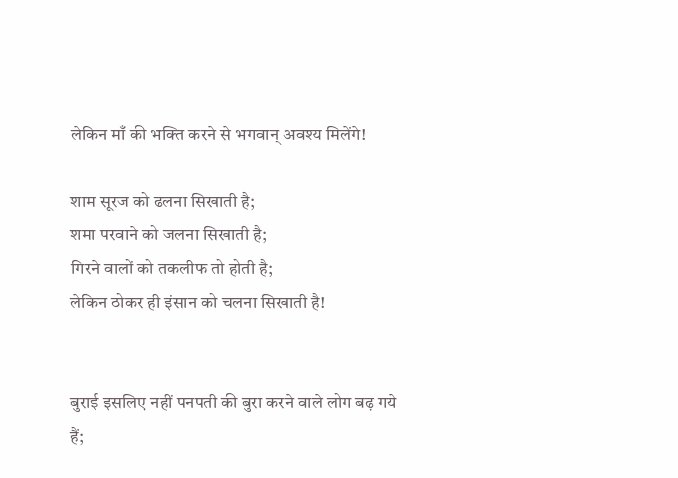लेकिन माँ की भक्ति करने से भगवान् अवश्य मिलेंगे!

शाम सूरज को ढलना सिखाती है;
शमा परवाने को जलना सिखाती है;
गिरने वालों को तकलीफ तो होती है;
लेकिन ठोकर ही इंसान को चलना सिखाती है!


बुराई इसलिए नहीं पनपती की बुरा करने वाले लोग बढ़ गये हैं;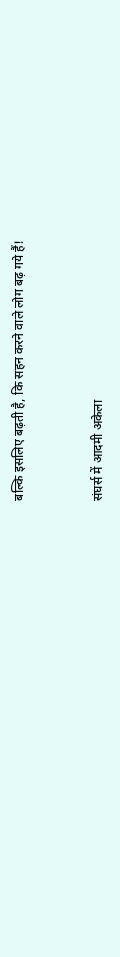बल्कि इसलिए बढ़ती है, कि सहन करने वाले लोग बढ़ गये हैं!


संघर्स में आदमी अकेला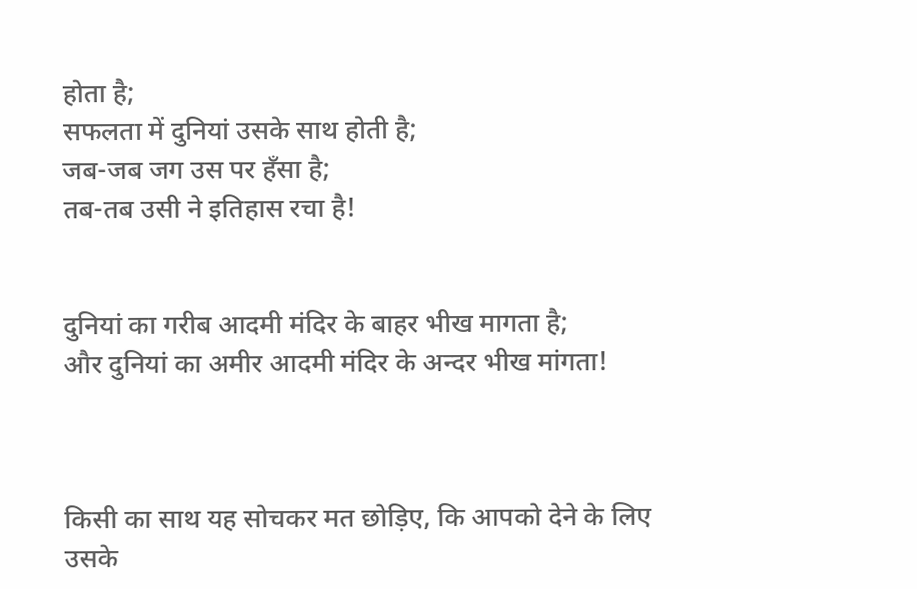होता है;
सफलता में दुनियां उसके साथ होती है;
जब-जब जग उस पर हँसा है;
तब-तब उसी ने इतिहास रचा है!


दुनियां का गरीब आदमी मंदिर के बाहर भीख मागता है;
और दुनियां का अमीर आदमी मंदिर के अन्दर भीख मांगता!



किसी का साथ यह सोचकर मत छोड़िए, कि आपको देने के लिए उसके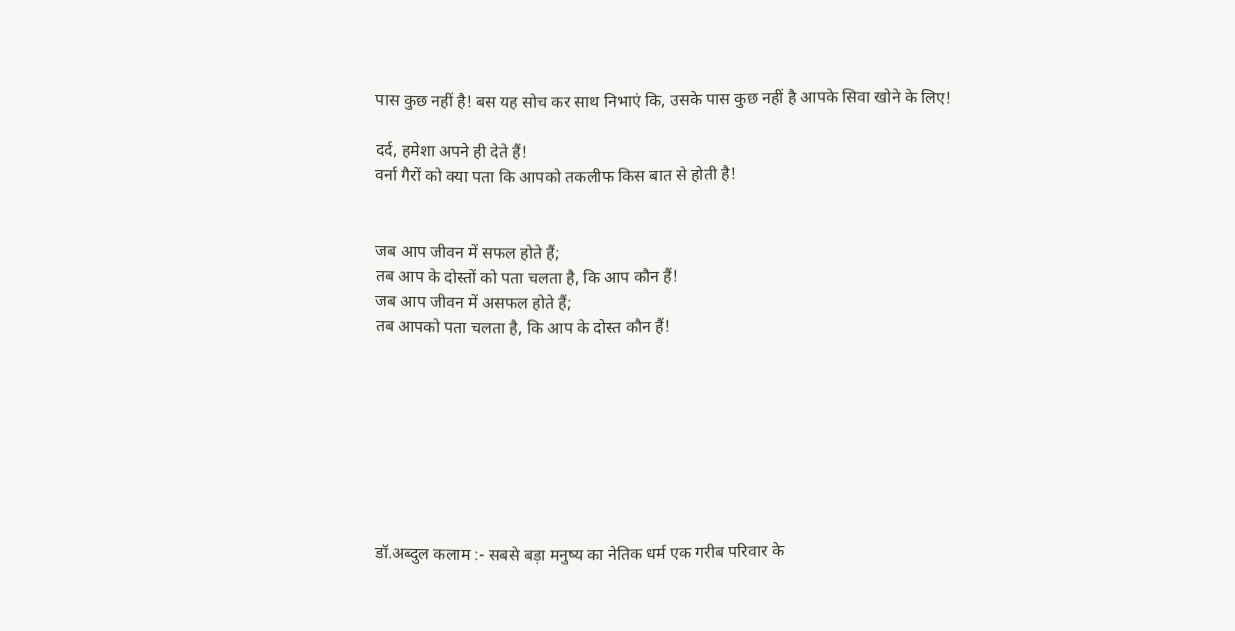पास कुछ नहीं है! बस यह सोच कर साथ निभाएं कि, उसके पास कुछ नहीं है आपके सिवा खोने के लिए!

दर्द, हमेशा अपने ही देते हैं!
वर्ना गैरों को क्या पता कि आपको तकलीफ किस बात से होती है!


जब आप जीवन में सफल होते हैं;
तब आप के दोस्तों को पता चलता है, कि आप कौन हैं!
जब आप जीवन में असफल होते हैं;
तब आपको पता चलता है, कि आप के दोस्त कौन हैं!








डॉ.अब्दुल कलाम :- सबसे बड़ा मनुष्य का नेतिक धर्म एक गरीब परिवार के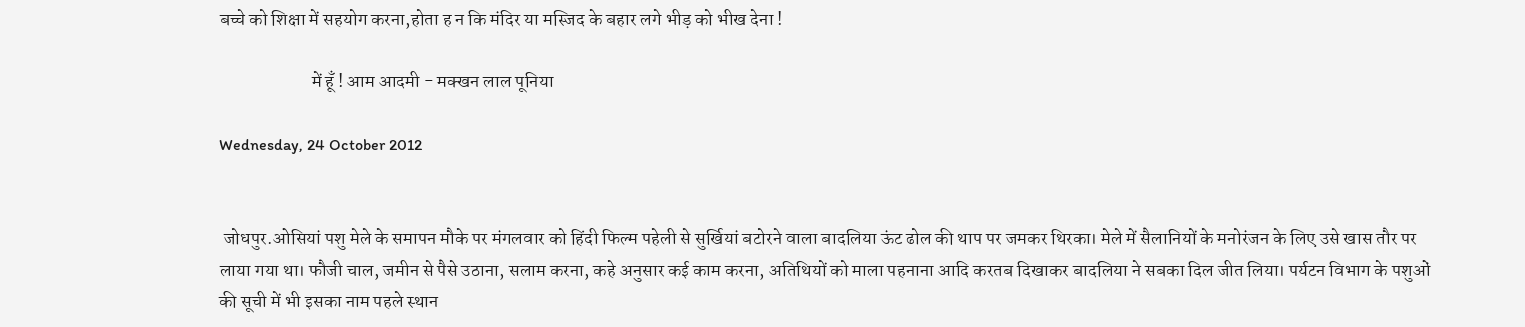बच्चे को शिक्षा में सहयोग करना,होता ह न कि मंदिर या मस्जिद के बहार लगे भीड़ को भीख देना !

                         में हूँ ! आम आदमी - मक्खन लाल पूनिया

Wednesday, 24 October 2012


 जोधपुर.ओसियां पशु मेले के समापन मौके पर मंगलवार को हिंदी फिल्म पहेली से सुर्खियां बटोरने वाला बादलिया ऊंट ढोल की थाप पर जमकर थिरका। मेले में सैलानियों के मनोरंजन के लिए उसे खास तौर पर लाया गया था। फौजी चाल, जमीन से पैसे उठाना, सलाम करना, कहे अनुसार कई काम करना, अतिथियों को माला पहनाना आदि करतब दिखाकर बादलिया ने सबका दिल जीत लिया। पर्यटन विभाग के पशुओं की सूची में भी इसका नाम पहले स्थान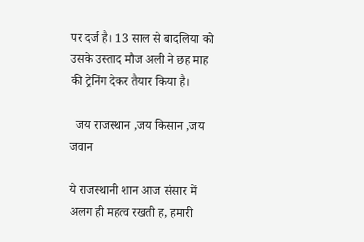पर दर्ज है। 13 साल से बादलिया को उसके उस्ताद मौज अली ने छह माह की ट्रेनिंग देकर तैयार किया है।

  जय राजस्थान ,जय किसान ,जय                    जवान

ये राजस्थानी शान आज संसार में अलग ही महत्व रखती ह, हमारी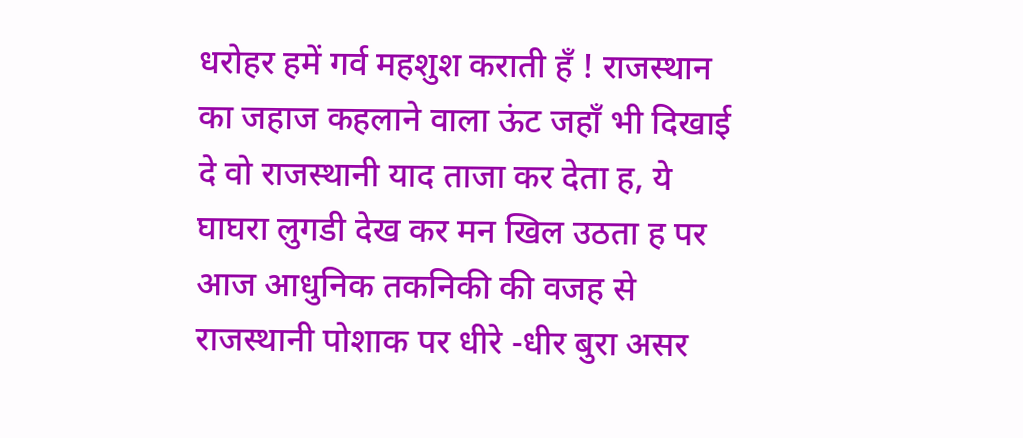धरोहर हमें गर्व महशुश कराती हँ ! राजस्थान का जहाज कहलाने वाला ऊंट जहाँ भी दिखाई दे वो राजस्थानी याद ताजा कर देता ह, ये घाघरा लुगडी देख कर मन खिल उठता ह पर आज आधुनिक तकनिकी की वजह से राजस्थानी पोशाक पर धीरे -धीर बुरा असर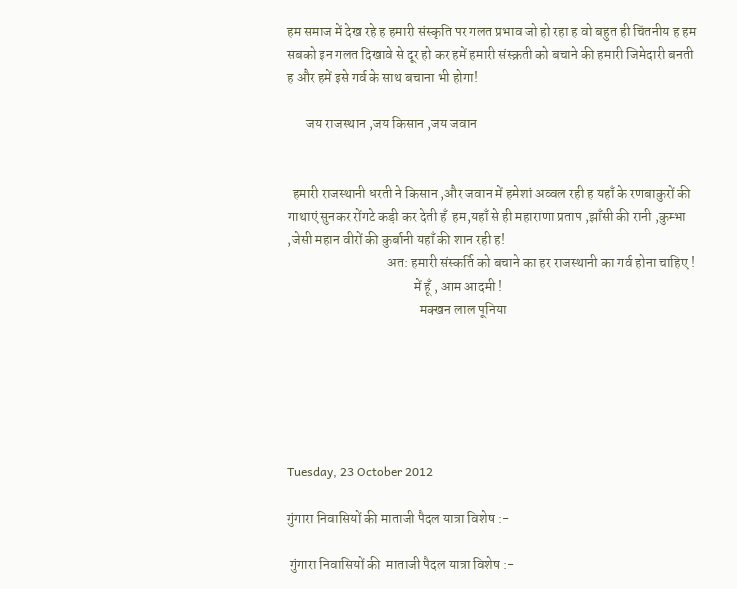हम समाज में देख रहे ह हमारी संस्कृति पर गलत प्रभाव जो हो रहा ह वो बहुत ही चिंतनीय ह हम सबको इन गलत दिखावे से दूर हो कर हमें हमारी संस्क्रती को बचाने की हमारी जिमेदारी बनती ह और हमें इसे गर्व के साथ बचाना भी होगा!

       जय राजस्थान ,जय किसान ,जय जवान


  हमारी राजस्थानी धरती ने किसान ,और जवान में हमेशां अव्वल रही ह यहाँ के रणबाकुरों की गाथाएं सुनकर रोंगटे कड़ी कर देती हँ  हम,यहाँ से ही महाराणा प्रताप ,झाँसी की रानी ,कुम्भा ,जेसी महान वीरों की कुर्बानी यहाँ की शान रही ह!
                                    अत: हमारी संस्कर्ति को बचाने का हर राजस्थानी का गर्व होना चाहिए !
                                              में हूँ , आम आदमी !
                                                मक्खन लाल पूनिया






Tuesday, 23 October 2012

गुंगारा निवासियों की माताजी पैदल यात्रा विशेष :-

 गुंगारा निवासियों की  माताजी पैदल यात्रा विशेष :-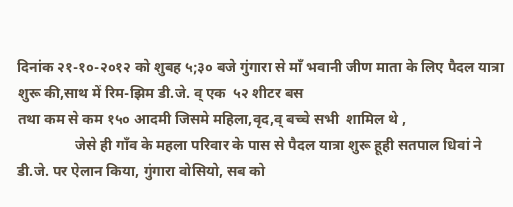दिनांक २१-१०-२०१२ को शुबह ५;३० बजे गुंगारा से माँ भवानी जीण माता के लिए पैदल यात्रा शुरू की,साथ में रिम-झिम डी.जे. व् एक  ५२ शीटर बस
तथा कम से कम १५० आदमी जिसमे महिला,वृद,व् बच्चे सभी  शामिल थे ,
                जेसे ही गाँव के महला परिवार के पास से पैदल यात्रा शुरू हूही सतपाल धिवां ने डी.जे. पर ऐलान किया, गुंगारा वोसियो, सब को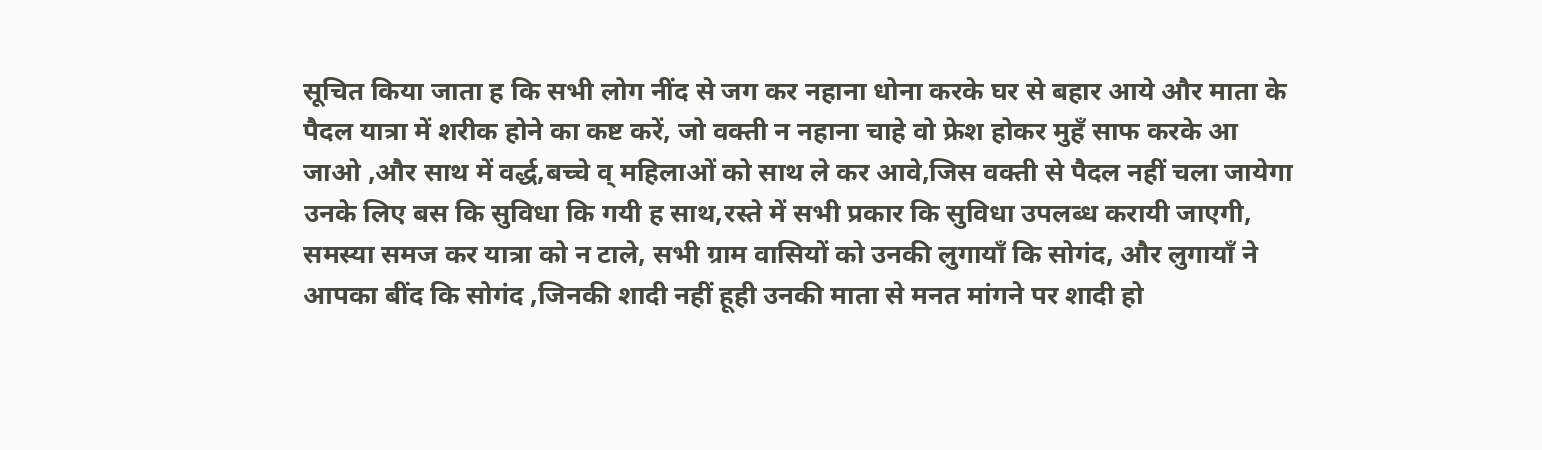सूचित किया जाता ह कि सभी लोग नींद से जग कर नहाना धोना करके घर से बहार आये और माता के पैदल यात्रा में शरीक होने का कष्ट करें, जो वक्ती न नहाना चाहे वो फ्रेश होकर मुहँ साफ करके आ जाओ ,और साथ में वर्द्ध,बच्चे व् महिलाओं को साथ ले कर आवे,जिस वक्ती से पैदल नहीं चला जायेगा उनके लिए बस कि सुविधा कि गयी ह साथ,रस्ते में सभी प्रकार कि सुविधा उपलब्ध करायी जाएगी, समस्या समज कर यात्रा को न टाले, सभी ग्राम वासियों को उनकी लुगायाँ कि सोगंद, और लुगायाँ ने आपका बींद कि सोगंद ,जिनकी शादी नहीं हूही उनकी माता से मनत मांगने पर शादी हो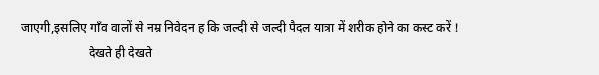जाएगी,इसलिए गाँव वालों से नम्र निवेदन ह कि जल्दी से जल्दी पैदल यात्रा में शरीक होने का कस्ट करें !
                      देखते ही देखते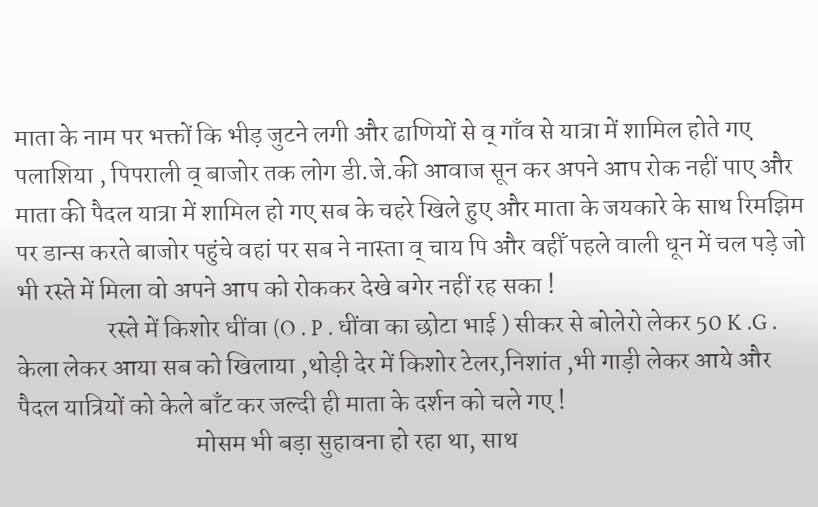माता के नाम पर भक्तों कि भीड़ जुटने लगी और ढाणियों से व् गाँव से यात्रा में शामिल होते गए पलाशिया , पिपराली व् बाजोर तक लोग डी.जे.की आवाज सून कर अपने आप रोक नहीं पाए और माता की पैदल यात्रा में शामिल हो गए सब के चहरे खिले हुए और माता के जयकारे के साथ रिमझिम पर डान्स करते बाजोर पहुंचे वहां पर सब ने नास्ता व् चाय पि और वहीँ पहले वाली धून में चल पड़े जो भी रस्ते में मिला वो अपने आप को रोककर देखे बगेर नहीं रह सका !
                  रस्ते में किशोर धींवा (O . P . धींवा का छोटा भाई ) सीकर से बोलेरो लेकर 50 K .G . केला लेकर आया सब को खिलाया ,थोड़ी देर में किशोर टेलर,निशांत ,भी गाड़ी लेकर आये और पैदल यात्रियों को केले बाँट कर जल्दी ही माता के दर्शन को चले गए !
                                   मोसम भी बड़ा सुहावना हो रहा था, साथ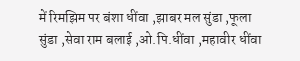में रिमझिम पर बंशा धींवा ,झाबर मल सुंडा ,फूला सुंडा ,सेवा राम बलाई ,ओ.पि.धींवा ,महावीर धींवा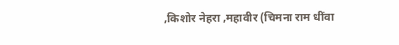,किशोर नेहरा ,महावीर (चिमना राम धींवा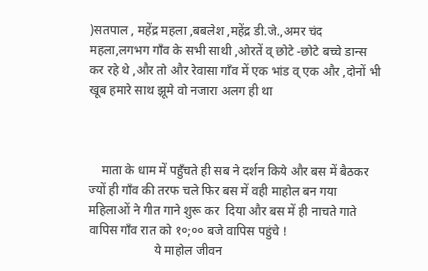)सतपाल , महेंद्र महला ,बबलेश ,महेंद्र डी.जे.,अमर चंद महला,लगभग गाँव के सभी साथी ,ओरतें व् छोटे -छोटे बच्चे डान्स कर रहे थे ,और तो और रेवासा गाँव में एक भांड व् एक और ,दोनों भी खूब हमारे साथ झूमे वो नजारा अलग ही था



    माता के धाम में पहुँचते ही सब ने दर्शन किये और बस में बैठकर
ज्यों ही गाँव की तरफ चले फिर बस में वही माहोल बन गया महिलाओं ने गीत गाने शुरू कर  दिया और बस में ही नाचते गाते वापिस गाँव रात को १०;०० बजे वापिस पहुंचे !
                     ये माहोल जीवन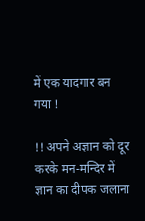में एक यादगार बन गया !

!! अपने अज्ञान को दूर करके मन-मन्दिर में ज्ञान का दीपक जलाना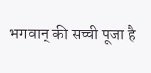भगवान् की सच्ची पूजा है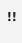!!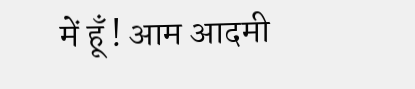में हूँ ! आम आदमी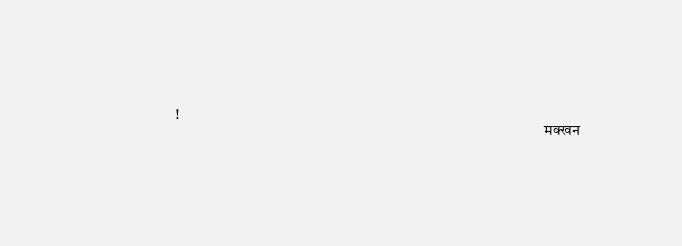!
                                                                                                                        मक्खन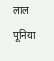लाल पूनिया